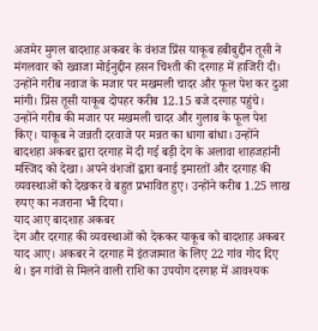अजमेर मुगल बादशाह अकबर के वंशज प्रिंस याकूब हबीबुद्दीन तूसी ने मंगलवार को ख्वाजा मोईनुद्दीन हसन चिश्ती की दरगाह में हाजिरी दी। उन्होंने गरीब नवाज के मजार पर मखमली चादर और फूल पेश कर दुआ मांगी। प्रिंस तूसी याकूब दोपहर करीब 12.15 बजे दरगाह पहुंचे।
उन्होंने गरीब की मजार पर मखमली चादर और गुलाब के फूल पेश किए। याकूब ने जन्नती दरवाजे पर मन्नत का धागा बांधा। उन्होंने बादशहा अकबर द्वारा दरगाह में दी गई बड़ी देग के अलावा शाहजहांनी मस्जिद को देखा। अपने वंशजों द्वारा बनाई इमारतों और दरगाह की व्यवस्थाओं को देखकर वे बहुत प्रभावित हुए। उन्होंने करीब 1.25 लाख रुपए का नजराना भी दिया।
याद आए बादशाह अकबर
देग और दरगाह की व्यवस्थाओं को देककर याकूब को बादशाह अकबर याद आए। अकबर ने दरगाह में इंतजामात के लिए 22 गांव गोद दिए थे। इन गांवों से मिलने वाली राशि का उपयोग दरगाह में आवश्यक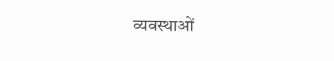व्यवस्थाओं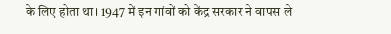के लिए होता था। 1947 में इन गांवों को केंद्र सरकार ने वापस ले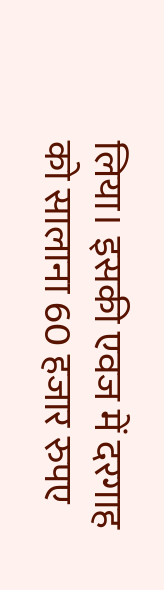लिया। इसकी एवज में दरगाह को सालाना 60 हजार रुपए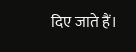दिए जाते हैं।